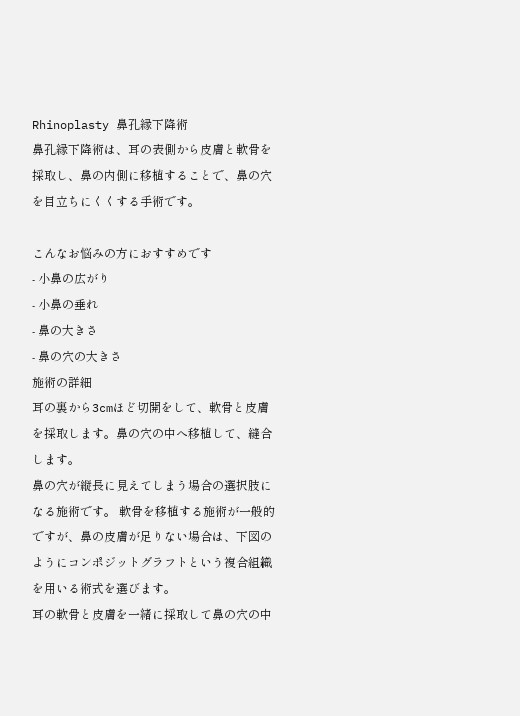Rhinoplasty 鼻孔縁下降術
鼻孔縁下降術は、耳の表側から皮膚と軟骨を採取し、鼻の内側に移植することで、鼻の穴を目立ちにくくする手術です。

こんなお悩みの方におすすめです
- 小鼻の広がり
- 小鼻の垂れ
- 鼻の大きさ
- 鼻の穴の大きさ
施術の詳細
耳の裏から3cmほど切開をして、軟骨と皮膚を採取します。鼻の穴の中へ移植して、縫合します。
鼻の穴が縦長に見えてしまう場合の選択肢になる施術です。 軟骨を移植する施術が一般的ですが、鼻の皮膚が足りない場合は、下図のようにコンポジットグラフトという複合組織を用いる術式を選びます。
耳の軟骨と皮膚を一緒に採取して鼻の穴の中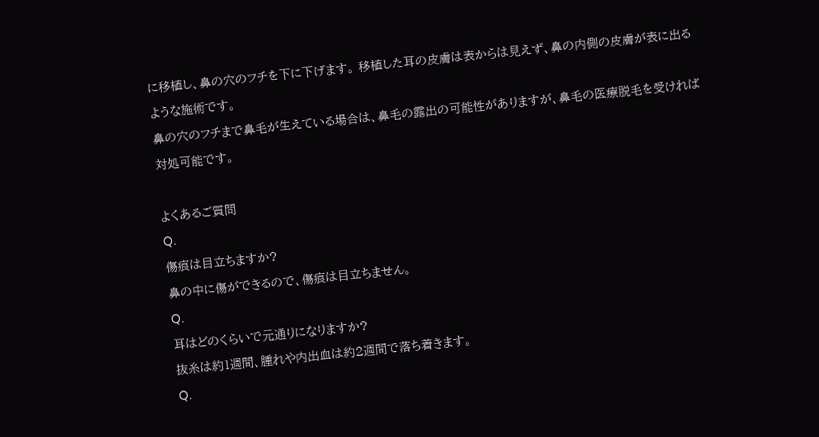に移植し、鼻の穴のフチを下に下げます。 移植した耳の皮膚は表からは見えず、鼻の内側の皮膚が表に出るような施術です。
鼻の穴のフチまで鼻毛が生えている場合は、鼻毛の露出の可能性がありますが、鼻毛の医療脱毛を受ければ対処可能です。

よくあるご質問
Q.
傷痕は目立ちますか?
鼻の中に傷ができるので、傷痕は目立ちません。
Q.
耳はどのくらいで元通りになりますか?
抜糸は約1週間、腫れや内出血は約2週間で落ち着きます。
Q.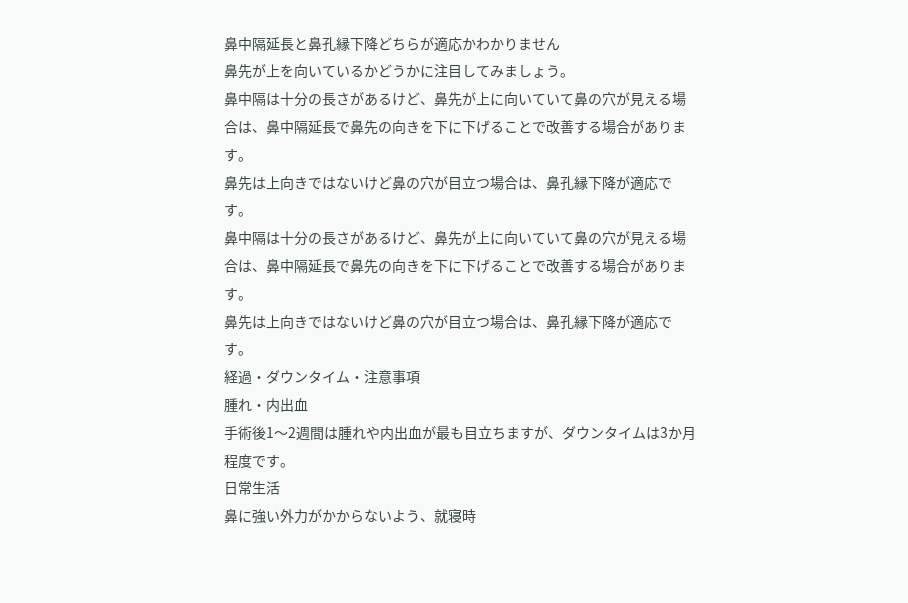鼻中隔延長と鼻孔縁下降どちらが適応かわかりません
鼻先が上を向いているかどうかに注目してみましょう。
鼻中隔は十分の長さがあるけど、鼻先が上に向いていて鼻の穴が見える場合は、鼻中隔延長で鼻先の向きを下に下げることで改善する場合があります。
鼻先は上向きではないけど鼻の穴が目立つ場合は、鼻孔縁下降が適応です。
鼻中隔は十分の長さがあるけど、鼻先が上に向いていて鼻の穴が見える場合は、鼻中隔延長で鼻先の向きを下に下げることで改善する場合があります。
鼻先は上向きではないけど鼻の穴が目立つ場合は、鼻孔縁下降が適応です。
経過・ダウンタイム・注意事項
腫れ・内出血
手術後1〜2週間は腫れや内出血が最も目立ちますが、ダウンタイムは3か月程度です。
日常生活
鼻に強い外力がかからないよう、就寝時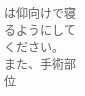は仰向けで寝るようにしてください。
また、手術部位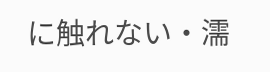に触れない・濡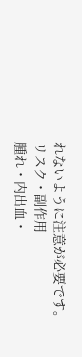れないように注意が必要です。
リスク・副作用
腫れ・内出血・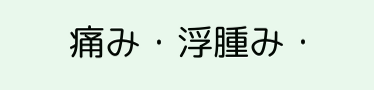痛み・浮腫み・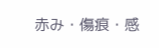赤み・傷痕・感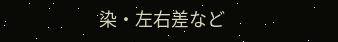染・左右差など